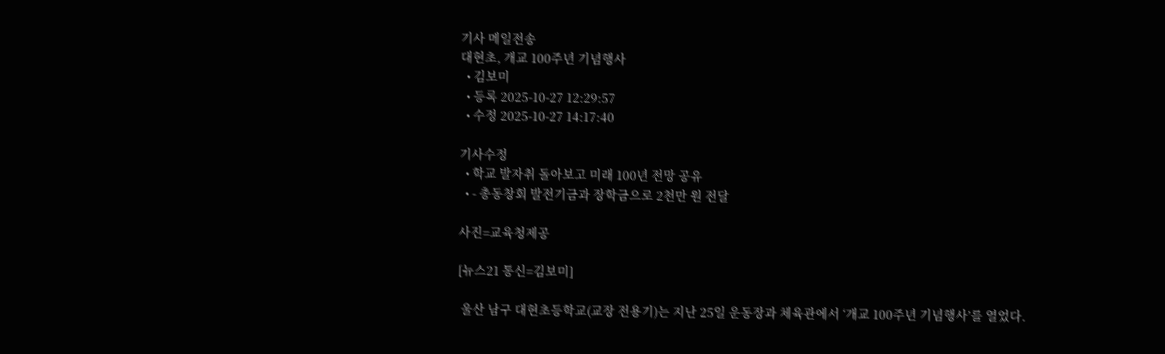기사 메일전송
대현초, 개교 100주년 기념행사
  • 김보미
  • 등록 2025-10-27 12:29:57
  • 수정 2025-10-27 14:17:40

기사수정
  • 학교 발자취 돌아보고 미래 100년 전망 공유
  • - 총동창회 발전기금과 장학금으로 2천만 원 전달

사진=교육청제공

[뉴스21 통신=김보미]

 울산 남구 대현초등학교(교장 전용기)는 지난 25일 운동장과 체육관에서 ‘개교 100주년 기념행사’를 열었다.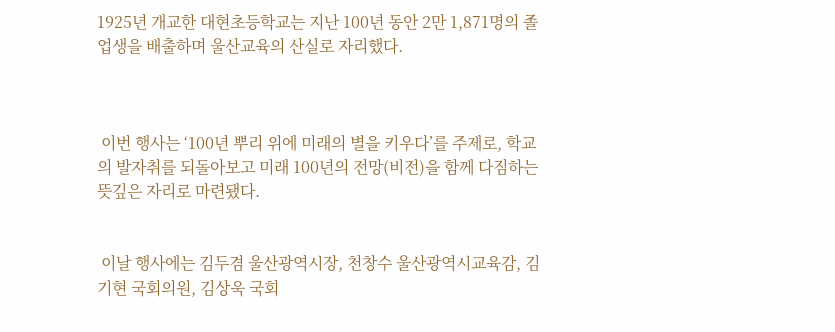1925년 개교한 대현초등학교는 지난 100년 동안 2만 1,871명의 졸업생을 배출하며 울산교육의 산실로 자리했다.



 이번 행사는 ‘100년 뿌리 위에 미래의 별을 키우다’를 주제로, 학교의 발자취를 되돌아보고 미래 100년의 전망(비전)을 함께 다짐하는 뜻깊은 자리로 마련됐다.


 이날 행사에는 김두겸 울산광역시장, 천창수 울산광역시교육감, 김기현 국회의원, 김상욱 국회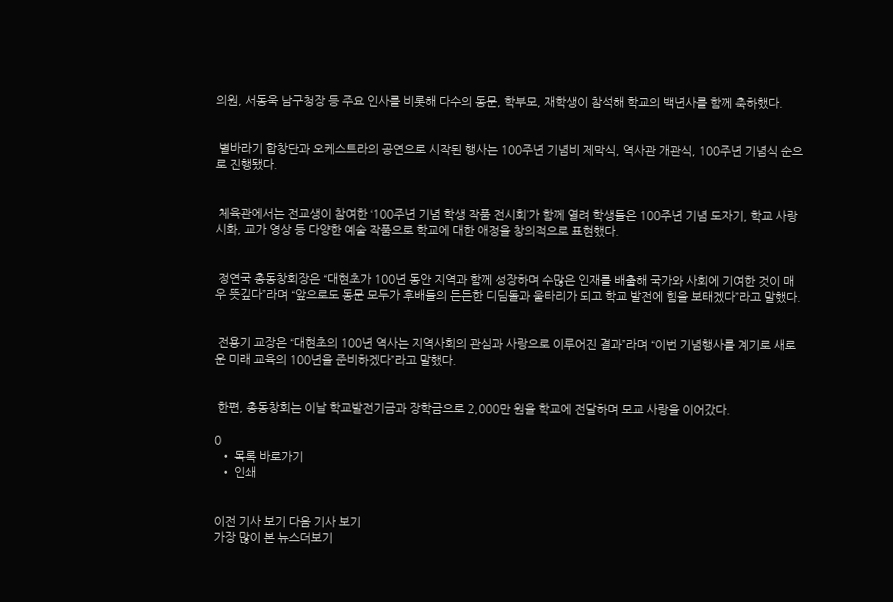의원, 서동욱 남구청장 등 주요 인사를 비롯해 다수의 동문, 학부모, 재학생이 참석해 학교의 백년사를 함께 축하했다.


 별바라기 합창단과 오케스트라의 공연으로 시작된 행사는 100주년 기념비 제막식, 역사관 개관식, 100주년 기념식 순으로 진행됐다.


 체육관에서는 전교생이 참여한 ‘100주년 기념 학생 작품 전시회’가 함께 열려 학생들은 100주년 기념 도자기, 학교 사랑 시화, 교가 영상 등 다양한 예술 작품으로 학교에 대한 애정을 창의적으로 표현했다.


 정연국 총동창회장은 “대현초가 100년 동안 지역과 함께 성장하며 수많은 인재를 배출해 국가와 사회에 기여한 것이 매우 뜻깊다”라며 “앞으로도 동문 모두가 후배들의 든든한 디딤돌과 울타리가 되고 학교 발전에 힘을 보태겠다”라고 말했다.


 전용기 교장은 “대현초의 100년 역사는 지역사회의 관심과 사랑으로 이루어진 결과”라며 “이번 기념행사를 계기로 새로운 미래 교육의 100년을 준비하겠다”라고 말했다.


 한편, 총동창회는 이날 학교발전기금과 장학금으로 2,000만 원을 학교에 전달하며 모교 사랑을 이어갔다.

0
  • 목록 바로가기
  • 인쇄


이전 기사 보기 다음 기사 보기
가장 많이 본 뉴스더보기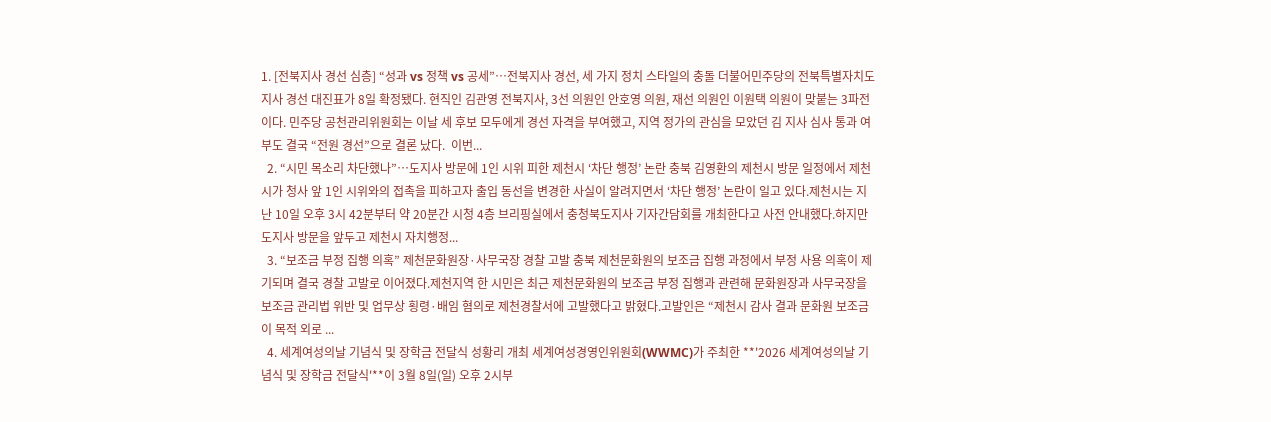1. [전북지사 경선 심층] “성과 vs 정책 vs 공세”…전북지사 경선, 세 가지 정치 스타일의 충돌 더불어민주당의 전북특별자치도지사 경선 대진표가 8일 확정됐다. 현직인 김관영 전북지사, 3선 의원인 안호영 의원, 재선 의원인 이원택 의원이 맞붙는 3파전이다. 민주당 공천관리위원회는 이날 세 후보 모두에게 경선 자격을 부여했고, 지역 정가의 관심을 모았던 김 지사 심사 통과 여부도 결국 “전원 경선”으로 결론 났다.  이번...
  2. “시민 목소리 차단했나”…도지사 방문에 1인 시위 피한 제천시 ‘차단 행정’ 논란 충북 김영환의 제천시 방문 일정에서 제천시가 청사 앞 1인 시위와의 접촉을 피하고자 출입 동선을 변경한 사실이 알려지면서 ‘차단 행정’ 논란이 일고 있다.제천시는 지난 10일 오후 3시 42분부터 약 20분간 시청 4층 브리핑실에서 충청북도지사 기자간담회를 개최한다고 사전 안내했다.하지만 도지사 방문을 앞두고 제천시 자치행정...
  3. “보조금 부정 집행 의혹” 제천문화원장·사무국장 경찰 고발 충북 제천문화원의 보조금 집행 과정에서 부정 사용 의혹이 제기되며 결국 경찰 고발로 이어졌다.제천지역 한 시민은 최근 제천문화원의 보조금 부정 집행과 관련해 문화원장과 사무국장을 보조금 관리법 위반 및 업무상 횡령·배임 혐의로 제천경찰서에 고발했다고 밝혔다.고발인은 “제천시 감사 결과 문화원 보조금이 목적 외로 ...
  4. 세계여성의날 기념식 및 장학금 전달식 성황리 개최 세계여성경영인위원회(WWMC)가 주최한 **'2026 세계여성의날 기념식 및 장학금 전달식'**이 3월 8일(일) 오후 2시부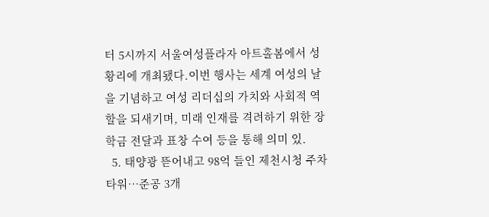터 5시까지 서울여성플라자 아트홀봄에서 성황리에 개최됐다.이번 행사는 세계 여성의 날을 기념하고 여성 리더십의 가치와 사회적 역할을 되새기며, 미래 인재를 격려하기 위한 장학금 전달과 표창 수여 등을 통해 의미 있.
  5. 태양광 뜯어내고 98억 들인 제천시청 주차타워…준공 3개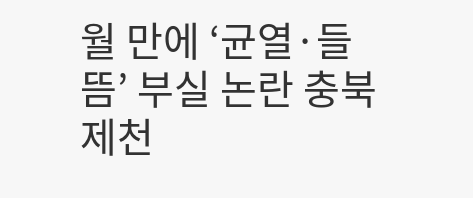월 만에 ‘균열·들뜸’ 부실 논란 충북 제천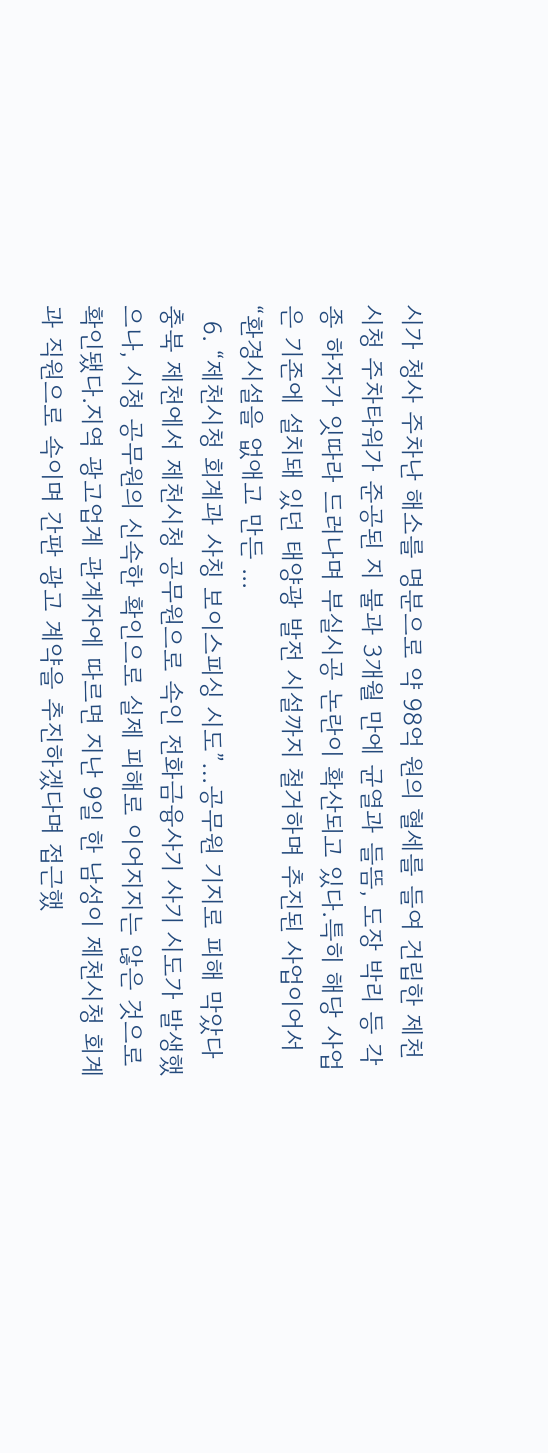시가 청사 주차난 해소를 명분으로 약 98억 원의 혈세를 들여 건립한 제천시청 주차타워가 준공된 지 불과 3개월 만에 균열과 들뜸, 도장 박리 등 각종 하자가 잇따라 드러나며 부실시공 논란이 확산되고 있다.특히 해당 사업은 기존에 설치돼 있던 태양광 발전 시설까지 철거하며 추진된 사업이어서 “환경시설을 없애고 만든 ...
  6. “제천시청 회계과 사칭 보이스피싱 시도”…공무원 기지로 피해 막았다 충북 제천에서 제천시청 공무원으로 속인 전화금융사기 사기 시도가 발생했으나, 시청 공무원의 신속한 확인으로 실제 피해로 이어지지는 않은 것으로 확인됐다.지역 광고업계 관계자에 따르면 지난 9일 한 남성이 제천시청 회계과 직원으로 속이며 간판 광고 계약을 추진하겠다며 접근했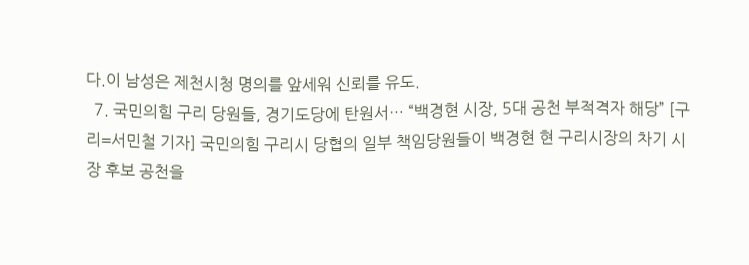다.이 남성은 제천시청 명의를 앞세워 신뢰를 유도.
  7. 국민의힘 구리 당원들, 경기도당에 탄원서… “백경현 시장, 5대 공천 부적격자 해당” [구리=서민철 기자] 국민의힘 구리시 당협의 일부 책임당원들이 백경현 현 구리시장의 차기 시장 후보 공천을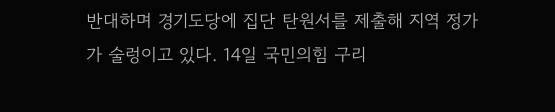반대하며 경기도당에 집단 탄원서를 제출해 지역 정가가 술렁이고 있다. 14일 국민의힘 구리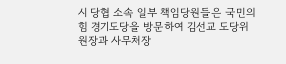시 당협 소속 일부 책임당원들은 국민의힘 경기도당을 방문하여 김선교 도당위원장과 사무처장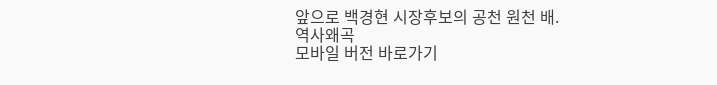앞으로 백경현 시장후보의 공천 원천 배.
역사왜곡
모바일 버전 바로가기